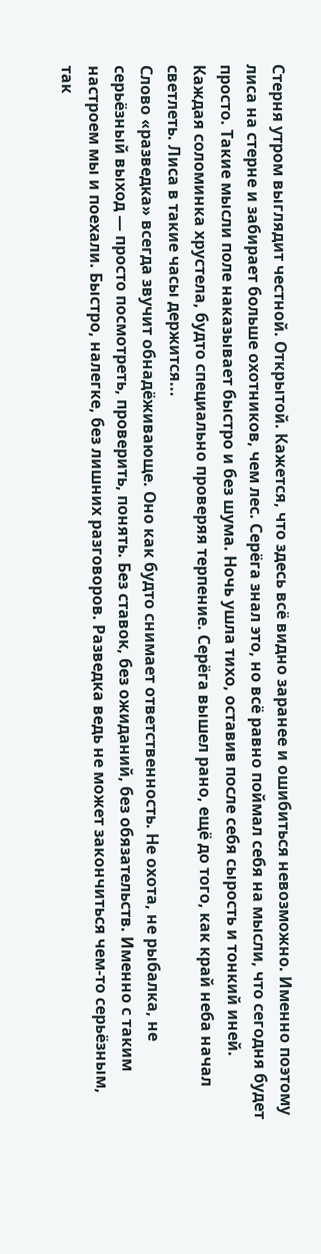Стерня утром выглядит честной. Открытой. Кажется, что здесь всё видно заранее и ошибиться невозможно. Именно поэтому лиса на стерне и забирает больше охотников, чем лес. Серёга знал это, но всё равно поймал себя на мысли, что сегодня будет просто. Такие мысли поле наказывает быстро и без шума. Ночь ушла тихо, оставив после себя сырость и тонкий иней. Каждая соломинка хрустела, будто специально проверяя терпение. Серёга вышел рано, ещё до того, как край неба начал светлеть. Лиса в такие часы держится...
Слово «разведка» всегда звучит обнадёживающе. Оно как будто снимает ответственность. Не охота, не рыбалка, не серьёзный выход — просто посмотреть, проверить, понять. Без ставок, без ожиданий, без обязательств. Именно с таким настроем мы и поехали. Быстро, налегке, без лишних разговоров. Разведка ведь не может закончиться чем-то серьёзным, так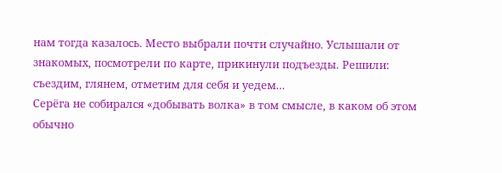нам тогда казалось. Место выбрали почти случайно. Услышали от знакомых, посмотрели по карте, прикинули подъезды. Решили: съездим, глянем, отметим для себя и уедем...
Серёга не собирался «добывать волка» в том смысле, в каком об этом обычно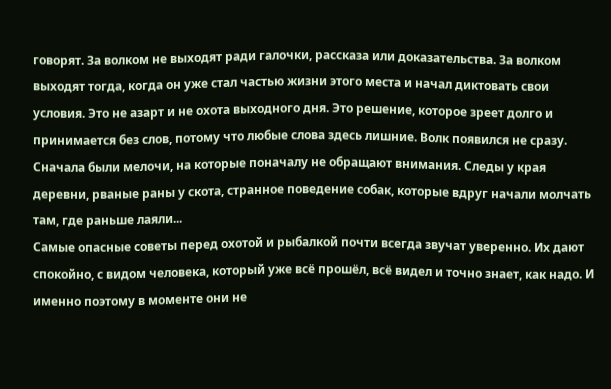говорят. За волком не выходят ради галочки, рассказа или доказательства. За волком выходят тогда, когда он уже стал частью жизни этого места и начал диктовать свои условия. Это не азарт и не охота выходного дня. Это решение, которое зреет долго и принимается без слов, потому что любые слова здесь лишние. Волк появился не сразу. Сначала были мелочи, на которые поначалу не обращают внимания. Следы у края деревни, рваные раны у скота, странное поведение собак, которые вдруг начали молчать там, где раньше лаяли...
Самые опасные советы перед охотой и рыбалкой почти всегда звучат уверенно. Их дают спокойно, с видом человека, который уже всё прошёл, всё видел и точно знает, как надо. И именно поэтому в моменте они не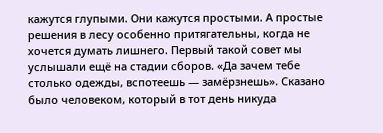кажутся глупыми. Они кажутся простыми. А простые решения в лесу особенно притягательны, когда не хочется думать лишнего. Первый такой совет мы услышали ещё на стадии сборов. «Да зачем тебе столько одежды, вспотеешь — замёрзнешь». Сказано было человеком, который в тот день никуда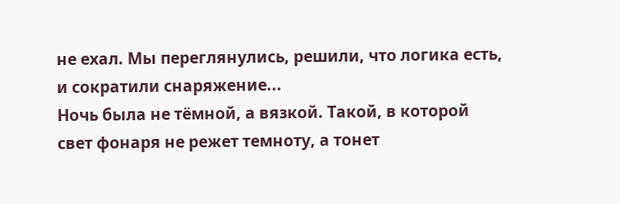не ехал. Мы переглянулись, решили, что логика есть, и сократили снаряжение...
Ночь была не тёмной, а вязкой. Такой, в которой свет фонаря не режет темноту, а тонет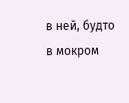в ней, будто в мокром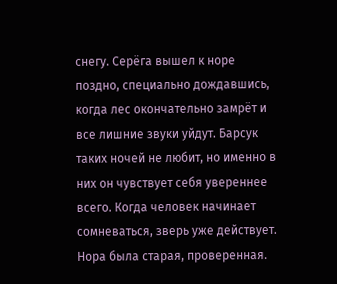снегу. Серёга вышел к норе поздно, специально дождавшись, когда лес окончательно замрёт и все лишние звуки уйдут. Барсук таких ночей не любит, но именно в них он чувствует себя увереннее всего. Когда человек начинает сомневаться, зверь уже действует. Нора была старая, проверенная.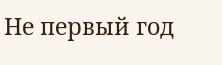Не первый год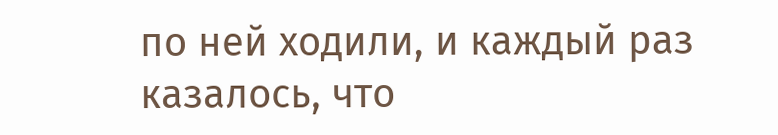по ней ходили, и каждый раз казалось, что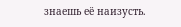знаешь её наизусть.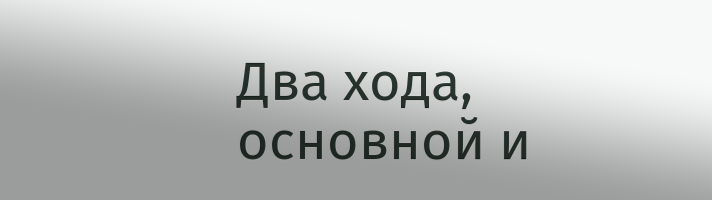Два хода, основной и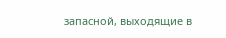запасной, выходящие в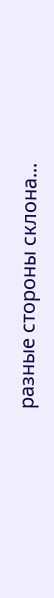разные стороны склона...